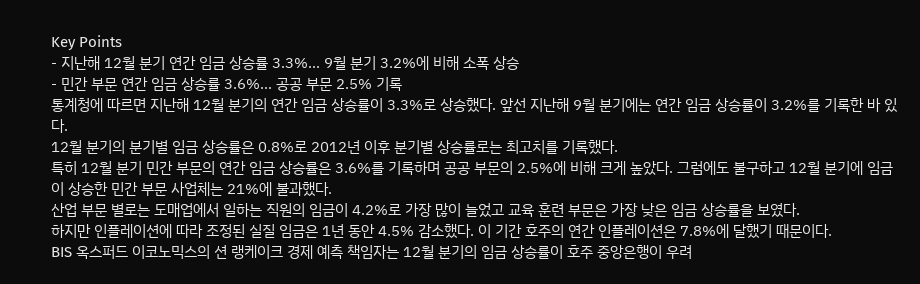Key Points
- 지난해 12월 분기 연간 임금 상승률 3.3%... 9월 분기 3.2%에 비해 소폭 상승
- 민간 부문 연간 임금 상승률 3.6%... 공공 부문 2.5% 기록
통계청에 따르면 지난해 12월 분기의 연간 임금 상승률이 3.3%로 상승했다. 앞선 지난해 9월 분기에는 연간 임금 상승률이 3.2%를 기록한 바 있다.
12월 분기의 분기별 임금 상승률은 0.8%로 2012년 이후 분기별 상승률로는 최고치를 기록했다.
특히 12월 분기 민간 부문의 연간 임금 상승률은 3.6%를 기록하며 공공 부문의 2.5%에 비해 크게 높았다. 그럼에도 불구하고 12월 분기에 임금이 상승한 민간 부문 사업체는 21%에 불과했다.
산업 부문 별로는 도매업에서 일하는 직원의 임금이 4.2%로 가장 많이 늘었고 교육 훈련 부문은 가장 낮은 임금 상승률을 보였다.
하지만 인플레이션에 따라 조정된 실질 임금은 1년 동안 4.5% 감소했다. 이 기간 호주의 연간 인플레이션은 7.8%에 달했기 때문이다.
BIS 옥스퍼드 이코노믹스의 션 랭케이크 경제 예측 책임자는 12월 분기의 임금 상승률이 호주 중앙은행이 우려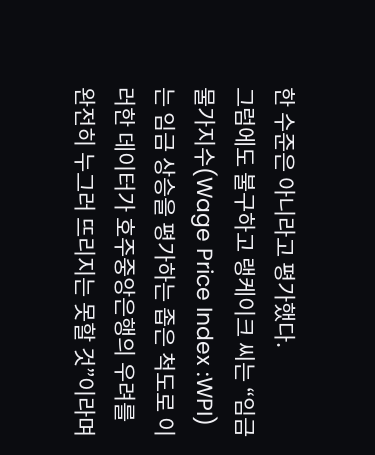한 수준은 아니라고 평가했다.
그럼에도 불구하고 랭케이크 씨는 “임금 물가지수(Wage Price Index :WPI)는 임금 상승을 평가하는 좁은 척도로 이러한 데이터가 호주중앙은행의 우려를 완전히 누그러 뜨리지는 못할 것”이라며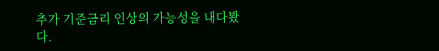추가 기준금리 인상의 가능성을 내다봤다.